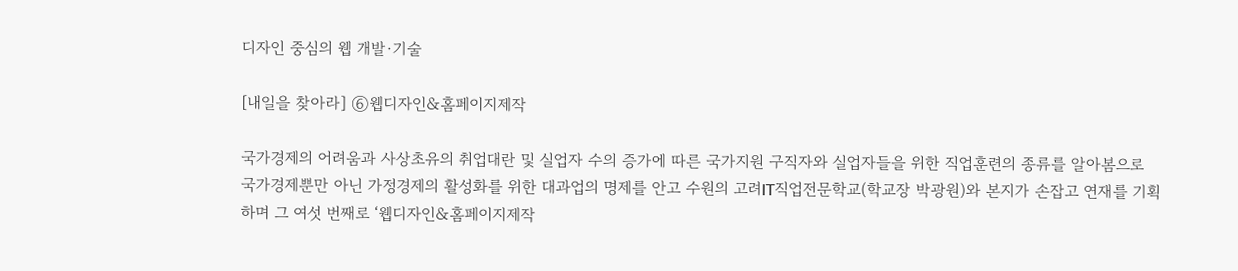디자인 중심의 웹 개발·기술

[내일을 찾아라] ⑥웹디자인&홈페이지제작

국가경제의 어려움과 사상초유의 취업대란 및 실업자 수의 증가에 따른 국가지원 구직자와 실업자들을 위한 직업훈련의 종류를 알아봄으로 국가경제뿐만 아닌 가정경제의 활성화를 위한 대과업의 명제를 안고 수원의 고려IT직업전문학교(학교장 박광원)와 본지가 손잡고 연재를 기획하며 그 여섯 번째로 ‘웹디자인&홈페이지제작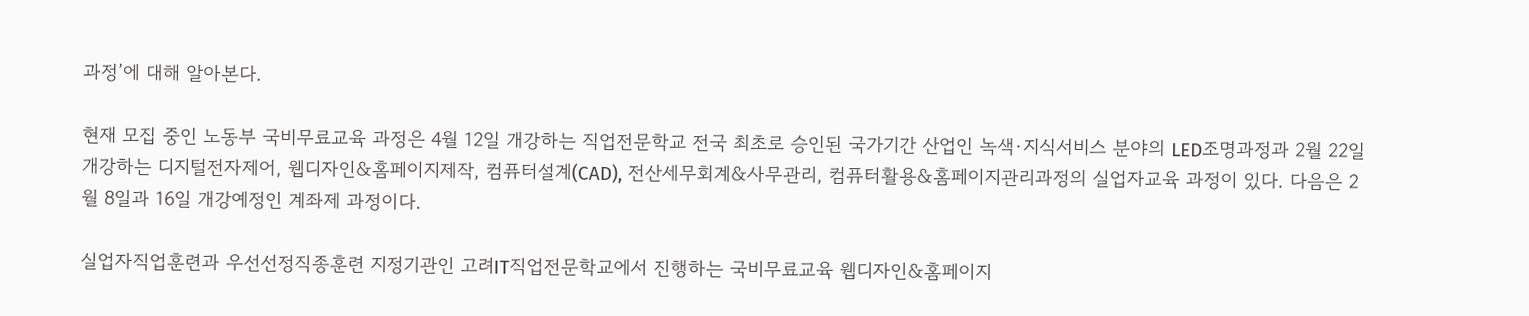과정’에 대해 알아본다.

현재 모집 중인 노동부 국비무료교육 과정은 4월 12일 개강하는 직업전문학교 전국 최초로 승인된 국가기간 산업인 녹색·지식서비스 분야의 LED조명과정과 2월 22일 개강하는 디지털전자제어, 웹디자인&홈페이지제작, 컴퓨터설계(CAD), 전산세무회계&사무관리, 컴퓨터활용&홈페이지관리과정의 실업자교육 과정이 있다. 다음은 2월 8일과 16일 개강예정인 계좌제 과정이다.

실업자직업훈련과 우선선정직종훈련 지정기관인 고려IT직업전문학교에서 진행하는 국비무료교육 웹디자인&홈페이지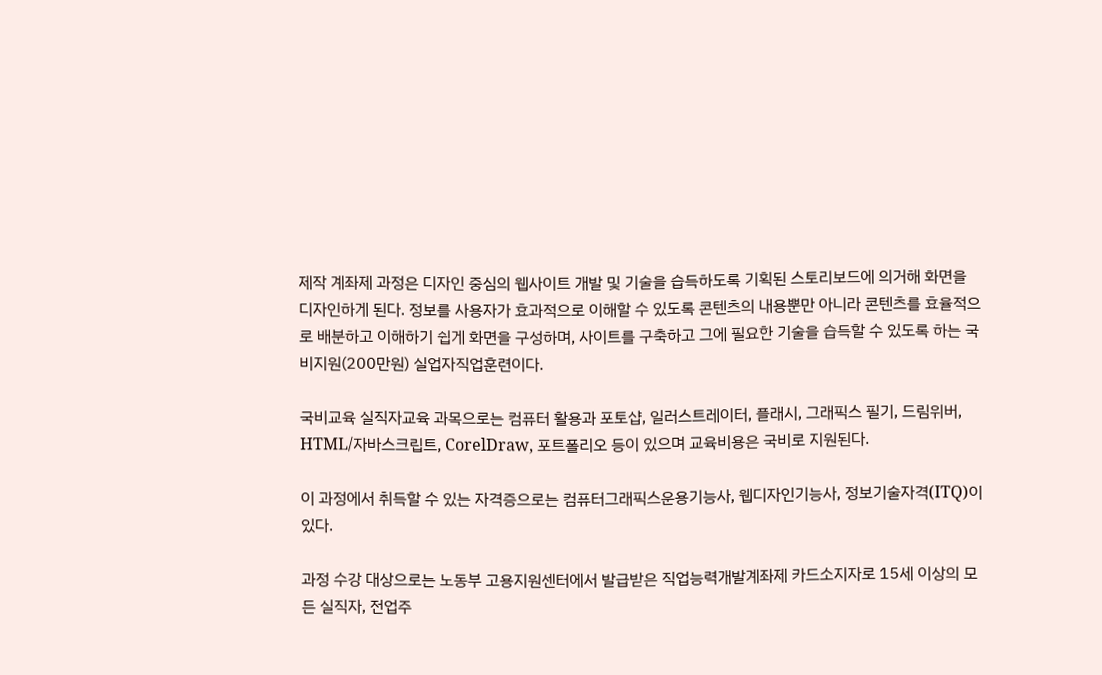제작 계좌제 과정은 디자인 중심의 웹사이트 개발 및 기술을 습득하도록 기획된 스토리보드에 의거해 화면을 디자인하게 된다. 정보를 사용자가 효과적으로 이해할 수 있도록 콘텐츠의 내용뿐만 아니라 콘텐츠를 효율적으로 배분하고 이해하기 쉽게 화면을 구성하며, 사이트를 구축하고 그에 필요한 기술을 습득할 수 있도록 하는 국비지원(200만원) 실업자직업훈련이다.

국비교육 실직자교육 과목으로는 컴퓨터 활용과 포토샵, 일러스트레이터, 플래시, 그래픽스 필기, 드림위버, HTML/자바스크립트, CorelDraw, 포트폴리오 등이 있으며 교육비용은 국비로 지원된다.

이 과정에서 취득할 수 있는 자격증으로는 컴퓨터그래픽스운용기능사, 웹디자인기능사, 정보기술자격(ITQ)이 있다.

과정 수강 대상으로는 노동부 고용지원센터에서 발급받은 직업능력개발계좌제 카드소지자로 15세 이상의 모든 실직자, 전업주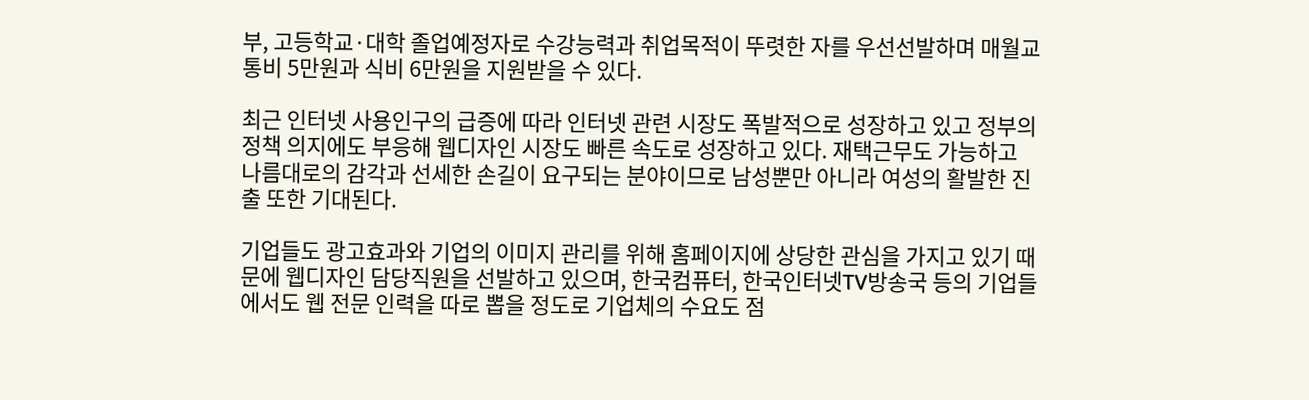부, 고등학교·대학 졸업예정자로 수강능력과 취업목적이 뚜렷한 자를 우선선발하며 매월교통비 5만원과 식비 6만원을 지원받을 수 있다.

최근 인터넷 사용인구의 급증에 따라 인터넷 관련 시장도 폭발적으로 성장하고 있고 정부의 정책 의지에도 부응해 웹디자인 시장도 빠른 속도로 성장하고 있다. 재택근무도 가능하고 나름대로의 감각과 선세한 손길이 요구되는 분야이므로 남성뿐만 아니라 여성의 활발한 진출 또한 기대된다.

기업들도 광고효과와 기업의 이미지 관리를 위해 홈페이지에 상당한 관심을 가지고 있기 때문에 웹디자인 담당직원을 선발하고 있으며, 한국컴퓨터, 한국인터넷TV방송국 등의 기업들에서도 웹 전문 인력을 따로 뽑을 정도로 기업체의 수요도 점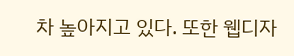차 높아지고 있다. 또한 웹디자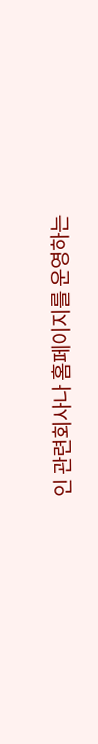인 관련회사나 홈페이지를 운영하는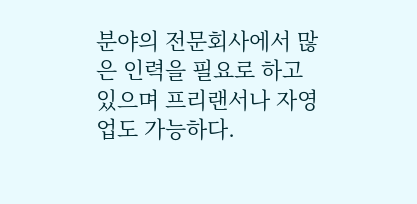분야의 전문회사에서 많은 인력을 필요로 하고 있으며 프리랜서나 자영업도 가능하다.